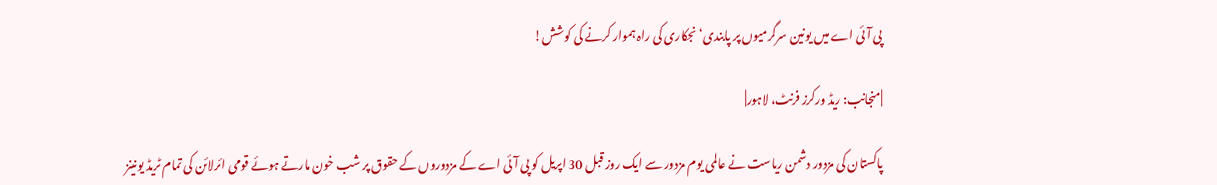پی آئی اے میں یونین سرگرمیوں پر پابندی‘ نجکاری کی راہ ہموار کرنے کی کوشش!

|منجانب: ریڈ ورکرز فرنٹ، لاہور|

پاکستان کی مزدور دشمن ریاست نے عالمی یوم مزدور سے ایک روز قبل 30 اپریل کو پی آئی اے کے مزدوروں کے حقوق پر شب خون مارتے ہوئے قومی ائرلائن کی تمام ٹریڈ یونینز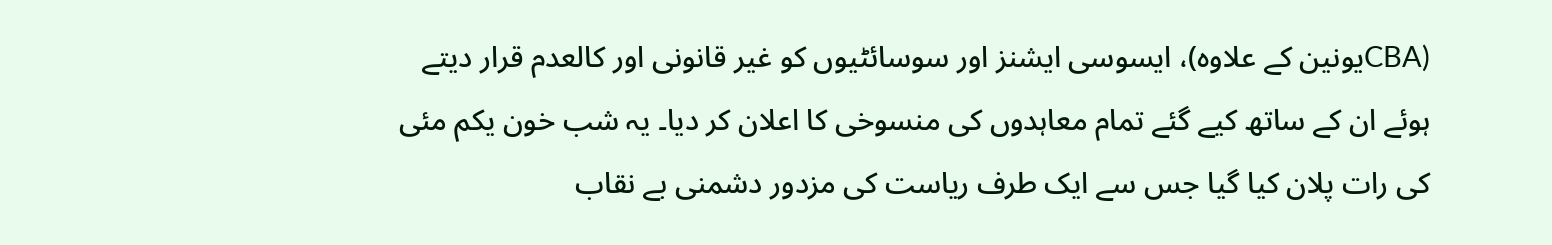(CBAیونین کے علاوہ)، ایسوسی ایشنز اور سوسائٹیوں کو غیر قانونی اور کالعدم قرار دیتے ہوئے ان کے ساتھ کیے گئے تمام معاہدوں کی منسوخی کا اعلان کر دیا۔ یہ شب خون یکم مئی کی رات پلان کیا گیا جس سے ایک طرف ریاست کی مزدور دشمنی بے نقاب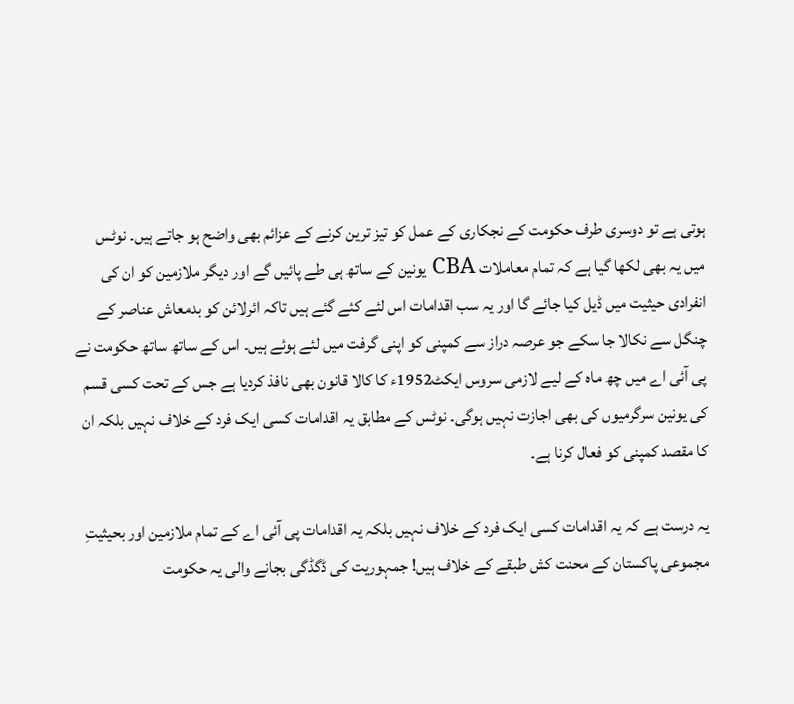ہوتی ہے تو دوسری طرف حکومت کے نجکاری کے عمل کو تیز ترین کرنے کے عزائم بھی واضح ہو جاتے ہیں۔ نوٹس میں یہ بھی لکھا گیا ہے کہ تمام معاملات CBA یونین کے ساتھ ہی طے پائیں گے اور دیگر ملازمین کو ان کی انفرادی حیثیت میں ڈیل کیا جائے گا اور یہ سب اقدامات اس لئے کئے گئے ہیں تاکہ ائرلائن کو بدمعاش عناصر کے چنگل سے نکالا جا سکے جو عرصہ دراز سے کمپنی کو اپنی گرفت میں لئے ہوئے ہیں۔ اس کے ساتھ ساتھ حکومت نے پی آئی اے میں چھ ماہ کے لیے لازمی سروس ایکٹ1952ء کا کالا قانون بھی نافذ کردیا ہے جس کے تحت کسی قسم کی یونین سرگرمیوں کی بھی اجازت نہیں ہوگی۔ نوٹس کے مطابق یہ اقدامات کسی ایک فرد کے خلاف نہیں بلکہ ان کا مقصد کمپنی کو فعال کرنا ہے۔

یہ درست ہے کہ یہ اقدامات کسی ایک فرد کے خلاف نہیں بلکہ یہ اقدامات پی آئی اے کے تمام ملازمین اور بحیثیتِ مجموعی پاکستان کے محنت کش طبقے کے خلاف ہیں! جمہوریت کی ڈگڈگی بجانے والی یہ حکومت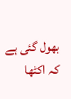بھول گئی ہے کہ اکٹھا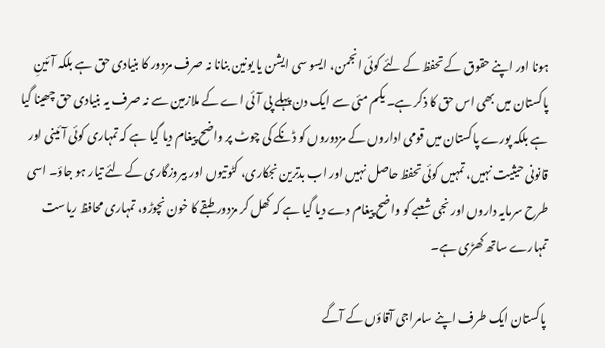ہونا اور اپنے حقوق کے تحفظ کے لئے کوئی انجمن، ایسو سی ایشن یا یونین بنانا نہ صرف مزدور کا بنیادی حق ہے بلکہ آئینِ پاکستان میں بھی اس حق کا ذکر ہے۔ یکم مئی سے ایک دن پہلے پی آئی اے کے ملازمین سے نہ صرف یہ بنیادی حق چھینا گیا ہے بلکہ پورے پاکستان میں قومی اداروں کے مزدوروں کو ڈنکے کی چوٹ پر واضح پیغام دیا گیا ہے کہ تمہاری کوئی آئینی اور قانونی حیثیت نہیں، تمہیں کوئی تحفظ حاصل نہیں اور اب بدترین نجکاری، کٹوتیوں اور بیروزگاری کے لئے تیار ہو جاؤ۔ اسی طرح سرمایہ داروں اور نجی شعبے کو واضح پیغام دے دیا گیا ہے کہ کھل کر مزدور طبقے کا خون نچوڑو، تمہاری محافظ ریاست تمہارے ساتھ کھڑی ہے۔

پاکستان ایک طرف اپنے سامراجی آقاؤں کے آگے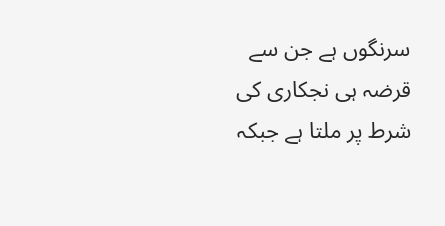سرنگوں ہے جن سے قرضہ ہی نجکاری کی شرط پر ملتا ہے جبکہ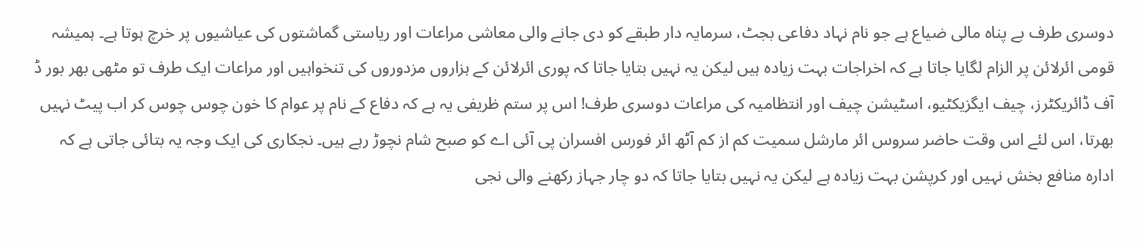دوسری طرف بے پناہ مالی ضیاع ہے جو نام نہاد دفاعی بجٹ، سرمایہ دار طبقے کو دی جانے والی معاشی مراعات اور ریاستی گماشتوں کی عیاشیوں پر خرچ ہوتا ہے۔ ہمیشہ قومی ائرلائن پر الزام لگایا جاتا ہے کہ اخراجات بہت زیادہ ہیں لیکن یہ نہیں بتایا جاتا کہ پوری ائرلائن کے ہزاروں مزدوروں کی تنخواہیں اور مراعات ایک طرف تو مٹھی بھر بور ڈ آف ڈائریکٹرز، چیف ایگزیکٹیو، اسٹیشن چیف اور انتظامیہ کی مراعات دوسری طرف! اس پر ستم ظریفی یہ ہے کہ دفاع کے نام پر عوام کا خون چوس چوس کر اب پیٹ نہیں بھرتا، اس لئے اس وقت حاضر سروس ائر مارشل سمیت کم از کم آٹھ ائر فورس افسران پی آئی اے کو صبح شام نچوڑ رہے ہیں۔ نجکاری کی ایک وجہ یہ بتائی جاتی ہے کہ ادارہ منافع بخش نہیں اور کرپشن بہت زیادہ ہے لیکن یہ نہیں بتایا جاتا کہ دو چار جہاز رکھنے والی نجی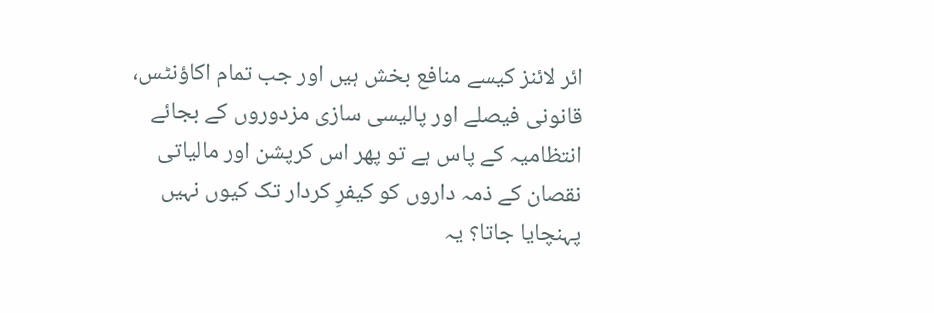ائر لائنز کیسے منافع بخش ہیں اور جب تمام اکاؤنٹس، قانونی فیصلے اور پالیسی سازی مزدوروں کے بجائے انتظامیہ کے پاس ہے تو پھر اس کرپشن اور مالیاتی نقصان کے ذمہ داروں کو کیفرِ کردار تک کیوں نہیں پہنچایا جاتا؟ یہ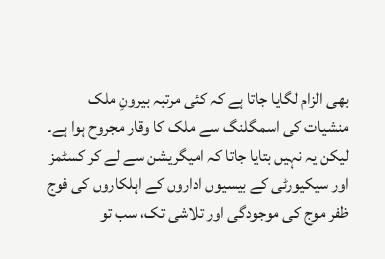بھی الزام لگایا جاتا ہے کہ کئی مرتبہ بیرونِ ملک منشیات کی اسمگلنگ سے ملک کا وقار مجروح ہوا ہے۔ لیکن یہ نہیں بتایا جاتا کہ امیگریشن سے لے کر کسٹمز اور سیکیورٹی کے بیسیوں اداروں کے اہلکاروں کی فوج ظفر موج کی موجودگی اور تلاشی تک، سب تو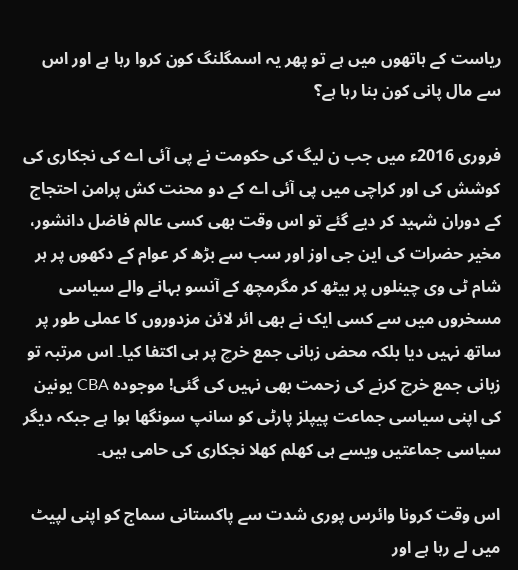ریاست کے ہاتھوں میں ہے تو پھر یہ اسمگلنگ کون کروا رہا ہے اور اس سے مال پانی کون بنا رہا ہے؟

فروری 2016ء میں جب ن لیگ کی حکومت نے پی آئی اے کی نجکاری کی کوشش کی اور کراچی میں پی آئی اے کے دو محنت کش پرامن احتجاج کے دوران شہید کر دیے گئے تو اس وقت بھی کسی عالم فاضل دانشور، مخیر حضرات کی این جی اوز اور سب سے بڑھ کر عوام کے دکھوں پر ہر شام ٹی وی چینلوں پر بیٹھ کر مگرمچھ کے آنسو بہانے والے سیاسی مسخروں میں سے کسی ایک نے بھی ائر لائن مزدوروں کا عملی طور پر ساتھ نہیں دیا بلکہ محض زبانی جمع خرچ پر ہی اکتفا کیا۔ اس مرتبہ تو زبانی جمع خرچ کرنے کی زحمت بھی نہیں کی گئی! موجودہ CBA یونین کی اپنی سیاسی جماعت پیپلز پارٹی کو سانپ سونگھا ہوا ہے جبکہ دیگر سیاسی جماعتیں ویسے ہی کھلم کھلا نجکاری کی حامی ہیں۔

اس وقت کرونا وائرس پوری شدت سے پاکستانی سماج کو اپنی لپیٹ میں لے رہا ہے اور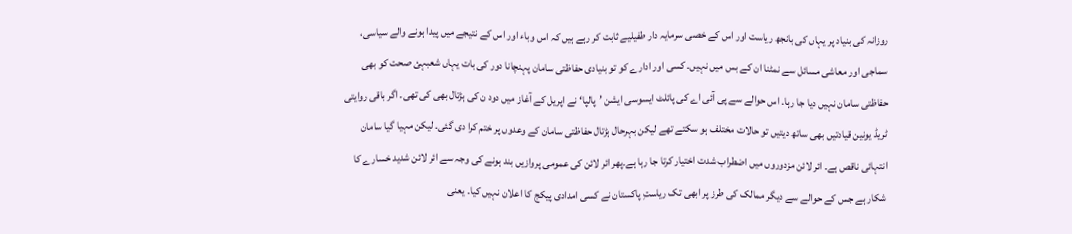روزانہ کی بنیاد پر یہاں کی بانجھ ریاست اور اس کے خصی سرمایہ دار طفیلیے ثابت کر رہے ہیں کہ اس وباء اور اس کے نتیجے میں پیدا ہونے والے سیاسی، سماجی اور معاشی مسائل سے نمٹنا ان کے بس میں نہیں۔ کسی اور ادارے کو تو بنیادی حفاظتی سامان پہنچانا دور کی بات یہاں شعبہئ صحت کو بھی حفاظتی سامان نہیں دیا جا رہا۔ اس حوالے سے پی آئی اے کی پائلٹ ایسوسی ایشن ’پالپا‘ نے اپریل کے آغاز میں دود ن کی ہڑتال بھی کی تھی۔ اگر باقی روایتی ٹریڈ یونین قیادتیں بھی ساتھ دیتیں تو حالات مختلف ہو سکتے تھے لیکن بہرحال ہڑتال حفاظتی سامان کے وعدوں پر ختم کرا دی گئی۔ لیکن مہیا گیا سامان انتہائی ناقص ہے۔ ائر لائن مزدوروں میں اضطراب شدت اختیار کرتا جا رہا ہے۔پھر ائر لائن کی عمومی پروازیں بند ہونے کی وجہ سے ائر لائن شدید خسارے کا شکار ہے جس کے حوالے سے دیگر ممالک کی طرز پر ابھی تک ریاستِ پاکستان نے کسی امدادی پیکج کا اعلان نہیں کیا۔ یعنی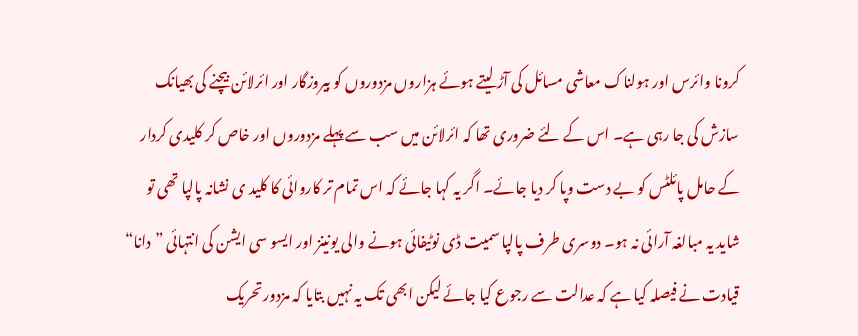کرونا وائرس اور ہولناک معاشی مسائل کی آڑ لیتے ہوئے ہزاروں مزدوروں کو بیروزگار اور ائرلائن بیچنے کی بھیانک سازش کی جا رہی ہے۔ اس کے لئے ضروری تھا کہ ائرلائن میں سب سے پہلے مزدوروں اور خاص کر کلیدی کردار کے حامل پائلٹس کو بے دست وپا کر دیا جائے۔ اگر یہ کہا جائے کہ اس تمام تر کاروائی کا کلید ی نشانہ پالپا تھی تو شاید یہ مبالغہ آرائی نہ ہو۔ دوسری طرف پالپا سمیت ڈی نوٹیفائی ہونے والی یونینز اور ایسو سی ایشن کی انتہائی ”دانا“ قیادت نے فیصلہ کیا ہے کہ عدالت سے رجوع کیا جائے لیکن ابھی تک یہ نہیں بتایا کہ مزدور تحریک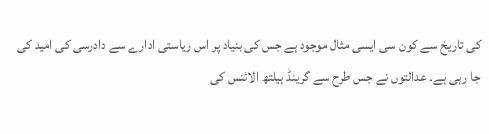کی تاریخ سے کون سی ایسی مثال موجود ہے جس کی بنیاد پر اس ریاستی ادارے سے دادرسی کی امید کی جا رہی ہے۔ عدالتوں نے جس طرح سے گرینڈ ہیلتھ الائنس کی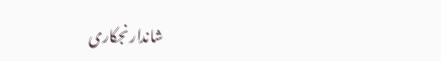شاندار نجکاری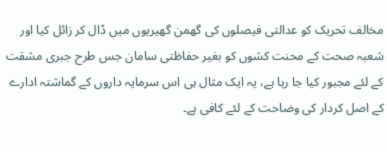مخالف تحریک کو عدالتی فیصلوں کی گھمن گھیریوں میں ڈال کر زائل کیا اور شعبہ صحت کے محنت کشوں کو بغیر حفاظتی سامان جس طرح جبری مشقت کے لئے مجبور کیا جا رہا ہے، یہ ایک مثال ہی اس سرمایہ داروں کے گماشتہ ادارے کے اصل کردار کی وضاحت کے لئے کافی ہے۔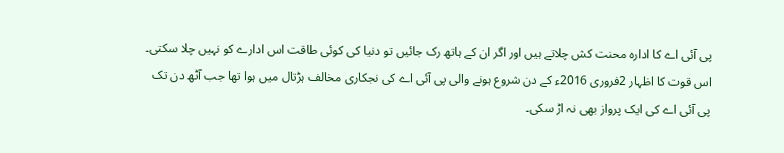پی آئی اے کا ادارہ محنت کش چلاتے ہیں اور اگر ان کے ہاتھ رک جائیں تو دنیا کی کوئی طاقت اس ادارے کو نہیں چلا سکتی۔ اس قوت کا اظہار 2فروری 2016ء کے دن شروع ہونے والی پی آئی اے کی نجکاری مخالف ہڑتال میں ہوا تھا جب آٹھ دن تک پی آئی اے کی ایک پرواز بھی نہ اڑ سکی۔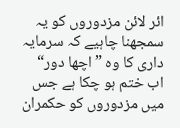ائر لائن مزدوروں کو یہ سمجھنا چاہیے کہ سرمایہ داری کا وہ ”اچھا دور“ اب ختم ہو چکا ہے جس میں مزدوروں کو حکمران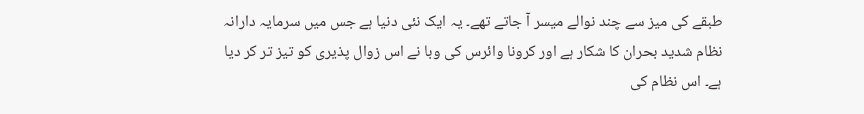طبقے کی میز سے چند نوالے میسر آ جاتے تھے۔ یہ ایک نئی دنیا ہے جس میں سرمایہ دارانہ نظام شدید بحران کا شکار ہے اور کرونا وائرس کی وبا نے اس زوال پذیری کو تیز تر کر دیا ہے۔ اس نظام کی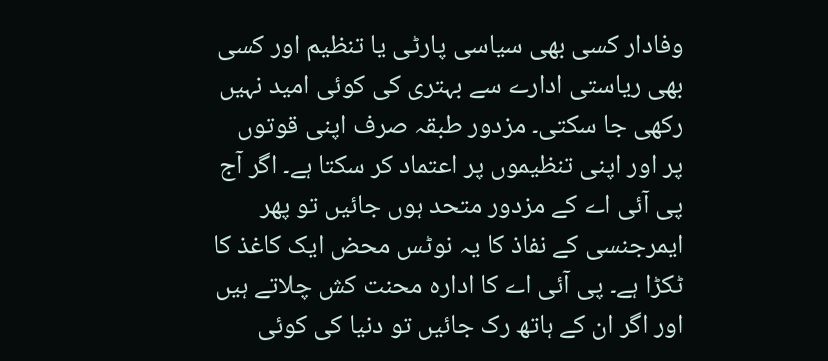وفادار کسی بھی سیاسی پارٹی یا تنظیم اور کسی بھی ریاستی ادارے سے بہتری کی کوئی امید نہیں رکھی جا سکتی۔ مزدور طبقہ صرف اپنی قوتوں پر اور اپنی تنظیموں پر اعتماد کر سکتا ہے۔ اگر آج پی آئی اے کے مزدور متحد ہوں جائیں تو پھر ایمرجنسی کے نفاذ کا یہ نوٹس محض ایک کاغذ کا ٹکڑا ہے۔ پی آئی اے کا ادارہ محنت کش چلاتے ہیں اور اگر ان کے ہاتھ رک جائیں تو دنیا کی کوئی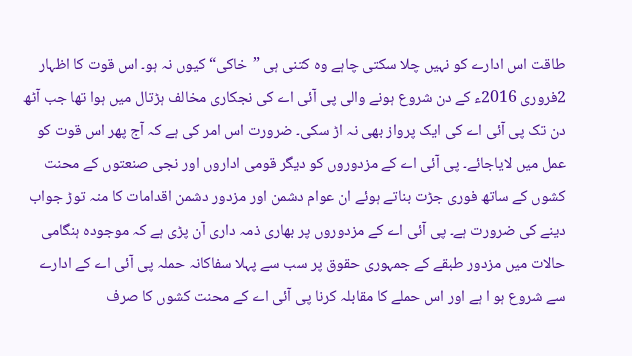طاقت اس ادارے کو نہیں چلا سکتی چاہے وہ کتنی ہی ”خاکی“ کیوں نہ ہو۔ اس قوت کا اظہار 2فروری 2016ء کے دن شروع ہونے والی پی آئی اے کی نجکاری مخالف ہڑتال میں ہوا تھا جب آٹھ دن تک پی آئی اے کی ایک پرواز بھی نہ اڑ سکی۔ ضرورت اس امر کی ہے کہ آج پھر اس قوت کو عمل میں لایاجائے۔ پی آئی اے کے مزدوروں کو دیگر قومی اداروں اور نجی صنعتوں کے محنت کشوں کے ساتھ فوری جڑت بناتے ہوئے ان عوام دشمن اور مزدور دشمن اقدامات کا منہ توڑ جواب دینے کی ضرورت ہے۔ پی آئی اے کے مزدوروں پر بھاری ذمہ داری آن پڑی ہے کہ موجودہ ہنگامی حالات میں مزدور طبقے کے جمہوری حقوق پر سب سے پہلا سفاکانہ حملہ پی آئی اے کے ادارے سے شروع ہو ا ہے اور اس حملے کا مقابلہ کرنا پی آئی اے کے محنت کشوں کا صرف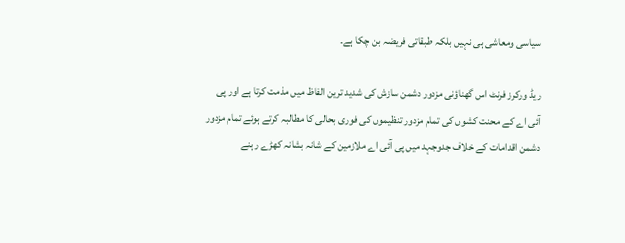سیاسی ومعاشی ہی نہیں بلکہ طبقاتی فریضہ بن چکا ہے۔

ریڈ ورکرز فرنٹ اس گھناؤنی مزدور دشمن سازش کی شدید ترین الفاظ میں مذمت کرتا ہے اور پی آئی اے کے محنت کشوں کی تمام مزدور تنظیموں کی فوری بحالی کا مطالبہ کرتے ہوئے تمام مزدور دشمن اقدامات کے خلاف جدوجہد میں پی آئی اے ملازمین کے شانہ بشانہ کھڑے رہنے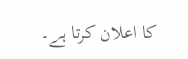کا اعلان کرتا ہے۔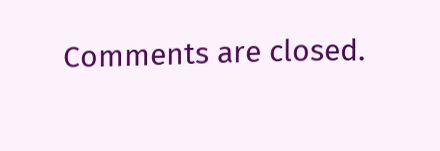Comments are closed.